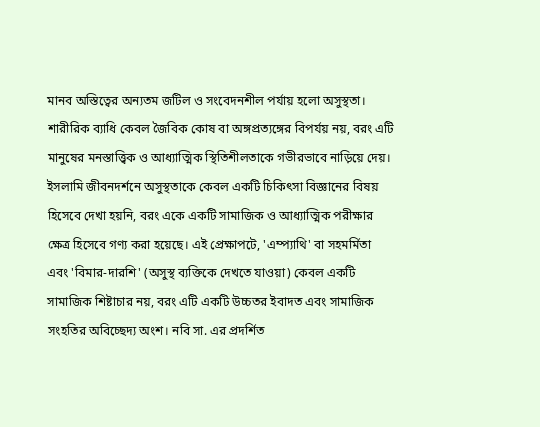মানব অস্তিত্বের অন্যতম জটিল ও সংবেদনশীল পর্যায় হলো অসুস্থতা। শারীরিক ব্যাধি কেবল জৈবিক কোষ বা অঙ্গপ্রত্যঙ্গের বিপর্যয় নয়, বরং এটি মানুষের মনস্তাত্ত্বিক ও আধ্যাত্মিক স্থিতিশীলতাকে গভীরভাবে নাড়িয়ে দেয়। ইসলামি জীবনদর্শনে অসুস্থতাকে কেবল একটি চিকিৎসা বিজ্ঞানের বিষয় হিসেবে দেখা হয়নি, বরং একে একটি সামাজিক ও আধ্যাত্মিক পরীক্ষার ক্ষেত্র হিসেবে গণ্য করা হয়েছে। এই প্রেক্ষাপটে, 'এম্প্যাথি' বা সহমর্মিতা এবং 'বিমার-দারশি' (অসুস্থ ব্যক্তিকে দেখতে যাওয়া) কেবল একটি সামাজিক শিষ্টাচার নয়, বরং এটি একটি উচ্চতর ইবাদত এবং সামাজিক সংহতির অবিচ্ছেদ্য অংশ। নবি সা. এর প্রদর্শিত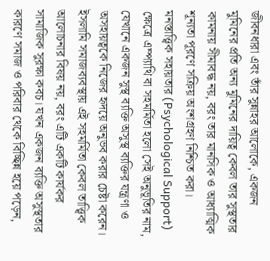জীবনধারা এবং তাঁর সুন্নাহর আলোকে, একজন মুমিনের প্রতি অন্য মুমিনের দায়িত্ব কেবল তার সুস্থতার কামনায় সীমাবদ্ধ নয়, বরং তার মানসিক ও আধ্যাত্মিক শূন্যতা পূরণে সক্রিয় অংশগ্রহণ নিশ্চিত করা।
মনস্তাত্ত্বিক সহায়তার (Psychological Support) ক্ষেত্রে এম্প্যাথি বা সহমর্মিতা হলো সেই অনুভূতির নাম, যেখানে একজন সুস্থ ব্যক্তি অসুস্থ ব্যক্তির যন্ত্রণা ও অসহায়ত্বকে নিজের হৃদয়ে অনুভব করার চেষ্টা করেন। ইসলামি সমাজব্যবস্থায় এই সহমর্মিতা কেবল তাত্ত্বিক আলোচনার বিষয় নয়, বরং এটি একটি কার্যকর সামাজিক সুরক্ষা কবচ। যখন একজন ব্যক্তি অসুস্থতার কারণে সমাজ ও পরিবার থেকে বিচ্ছিন্ন হয়ে পড়েন,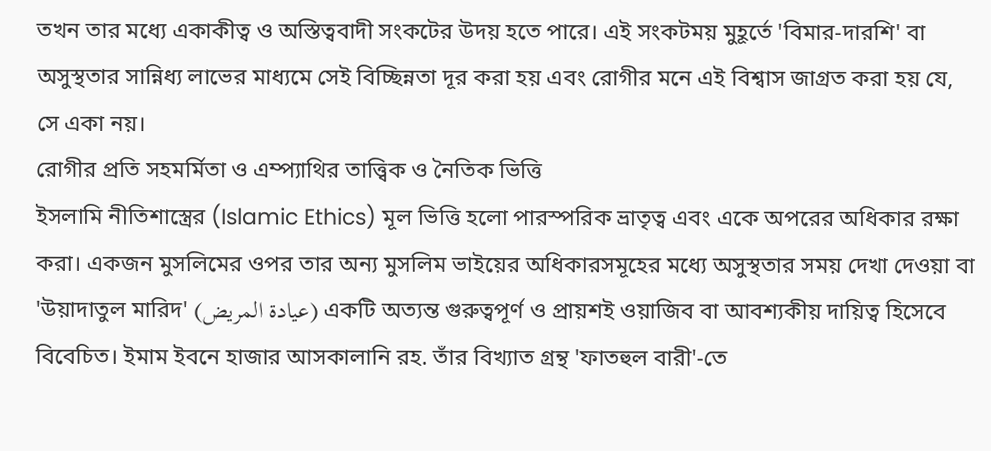তখন তার মধ্যে একাকীত্ব ও অস্তিত্ববাদী সংকটের উদয় হতে পারে। এই সংকটময় মুহূর্তে 'বিমার-দারশি' বা অসুস্থতার সান্নিধ্য লাভের মাধ্যমে সেই বিচ্ছিন্নতা দূর করা হয় এবং রোগীর মনে এই বিশ্বাস জাগ্রত করা হয় যে, সে একা নয়।
রোগীর প্রতি সহমর্মিতা ও এম্প্যাথির তাত্ত্বিক ও নৈতিক ভিত্তি
ইসলামি নীতিশাস্ত্রের (Islamic Ethics) মূল ভিত্তি হলো পারস্পরিক ভ্রাতৃত্ব এবং একে অপরের অধিকার রক্ষা করা। একজন মুসলিমের ওপর তার অন্য মুসলিম ভাইয়ের অধিকারসমূহের মধ্যে অসুস্থতার সময় দেখা দেওয়া বা 'উয়াদাতুল মারিদ' (عيادة المريض) একটি অত্যন্ত গুরুত্বপূর্ণ ও প্রায়শই ওয়াজিব বা আবশ্যকীয় দায়িত্ব হিসেবে বিবেচিত। ইমাম ইবনে হাজার আসকালানি রহ. তাঁর বিখ্যাত গ্রন্থ 'ফাতহুল বারী'-তে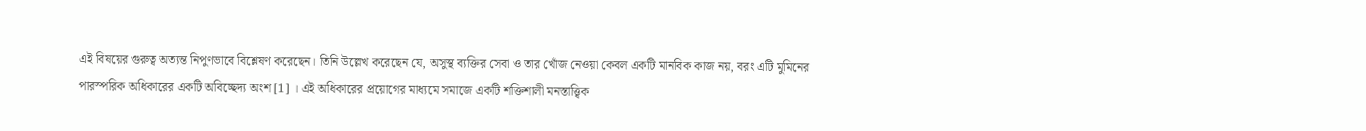এই বিষয়ের গুরুত্ব অত্যন্ত নিপুণভাবে বিশ্লেষণ করেছেন। তিনি উল্লেখ করেছেন যে, অসুস্থ ব্যক্তির সেবা ও তার খোঁজ নেওয়া কেবল একটি মানবিক কাজ নয়, বরং এটি মুমিনের পারস্পরিক অধিকারের একটি অবিচ্ছেদ্য অংশ [1] । এই অধিকারের প্রয়োগের মাধ্যমে সমাজে একটি শক্তিশালী মনস্তাত্ত্বিক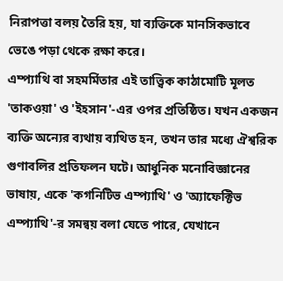নিরাপত্তা বলয় তৈরি হয়, যা ব্যক্তিকে মানসিকভাবে ভেঙে পড়া থেকে রক্ষা করে।
এম্প্যাথি বা সহমর্মিতার এই তাত্ত্বিক কাঠামোটি মূলত 'তাকওয়া' ও 'ইহসান'-এর ওপর প্রতিষ্ঠিত। যখন একজন ব্যক্তি অন্যের ব্যথায় ব্যথিত হন, তখন তার মধ্যে ঐশ্বরিক গুণাবলির প্রতিফলন ঘটে। আধুনিক মনোবিজ্ঞানের ভাষায়, একে 'কগনিটিভ এম্প্যাথি' ও 'অ্যাফেক্টিভ এম্প্যাথি'-র সমন্বয় বলা যেতে পারে, যেখানে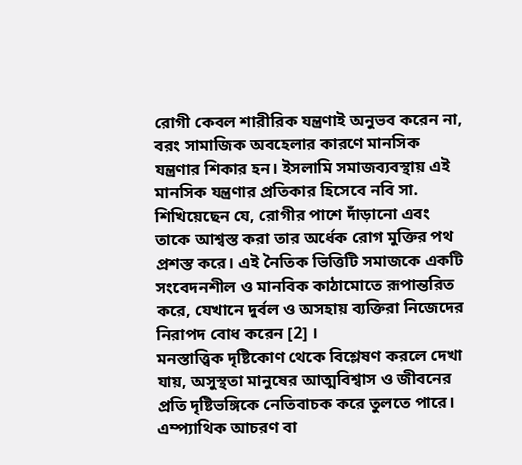রোগী কেবল শারীরিক যন্ত্রণাই অনুভব করেন না, বরং সামাজিক অবহেলার কারণে মানসিক যন্ত্রণার শিকার হন। ইসলামি সমাজব্যবস্থায় এই মানসিক যন্ত্রণার প্রতিকার হিসেবে নবি সা. শিখিয়েছেন যে, রোগীর পাশে দাঁড়ানো এবং তাকে আশ্বস্ত করা তার অর্ধেক রোগ মুক্তির পথ প্রশস্ত করে। এই নৈতিক ভিত্তিটি সমাজকে একটি সংবেদনশীল ও মানবিক কাঠামোতে রূপান্তরিত করে, যেখানে দুর্বল ও অসহায় ব্যক্তিরা নিজেদের নিরাপদ বোধ করেন [2] ।
মনস্তাত্ত্বিক দৃষ্টিকোণ থেকে বিশ্লেষণ করলে দেখা যায়, অসুস্থতা মানুষের আত্মবিশ্বাস ও জীবনের প্রতি দৃষ্টিভঙ্গিকে নেতিবাচক করে তুলতে পারে। এম্প্যাথিক আচরণ বা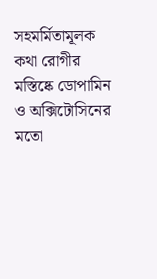সহমর্মিতামূলক কথা রোগীর মস্তিষ্কে ডোপামিন ও অক্সিটোসিনের মতো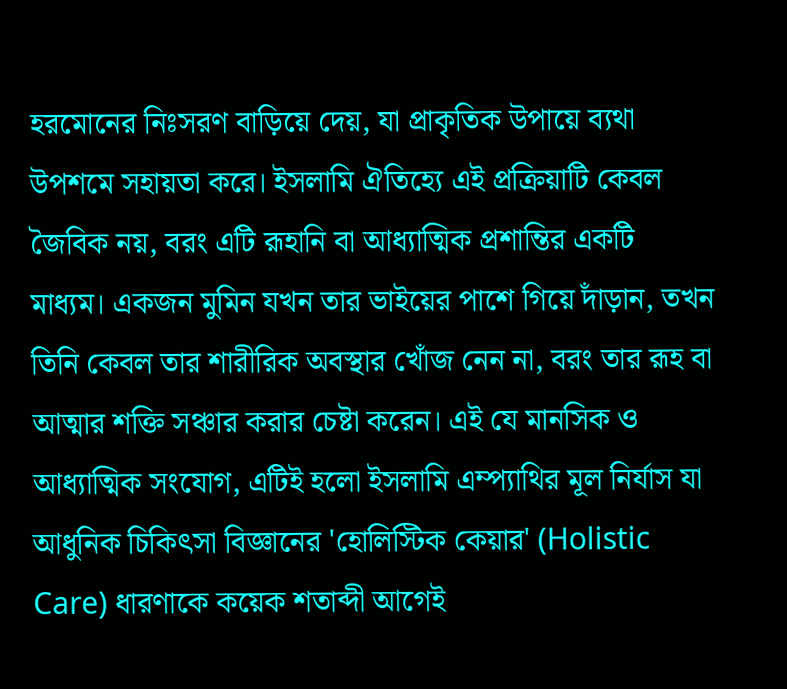হরমোনের নিঃসরণ বাড়িয়ে দেয়, যা প্রাকৃতিক উপায়ে ব্যথা উপশমে সহায়তা করে। ইসলামি ঐতিহ্যে এই প্রক্রিয়াটি কেবল জৈবিক নয়, বরং এটি রূহানি বা আধ্যাত্মিক প্রশান্তির একটি মাধ্যম। একজন মুমিন যখন তার ভাইয়ের পাশে গিয়ে দাঁড়ান, তখন তিনি কেবল তার শারীরিক অবস্থার খোঁজ নেন না, বরং তার রূহ বা আত্মার শক্তি সঞ্চার করার চেষ্টা করেন। এই যে মানসিক ও আধ্যাত্মিক সংযোগ, এটিই হলো ইসলামি এম্প্যাথির মূল নির্যাস যা আধুনিক চিকিৎসা বিজ্ঞানের 'হোলিস্টিক কেয়ার' (Holistic Care) ধারণাকে কয়েক শতাব্দী আগেই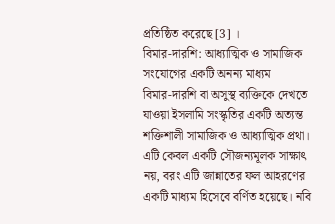প্রতিষ্ঠিত করেছে [3] ।
বিমার-দারশি: আধ্যাত্মিক ও সামাজিক সংযোগের একটি অনন্য মাধ্যম
বিমার-দারশি বা অসুস্থ ব্যক্তিকে দেখতে যাওয়া ইসলামি সংস্কৃতির একটি অত্যন্ত শক্তিশালী সামাজিক ও আধ্যাত্মিক প্রথা। এটি কেবল একটি সৌজন্যমূলক সাক্ষাৎ নয়, বরং এটি জান্নাতের ফল আহরণের একটি মাধ্যম হিসেবে বর্ণিত হয়েছে। নবি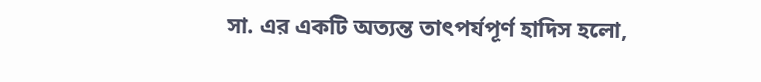সা. এর একটি অত্যন্ত তাৎপর্যপূর্ণ হাদিস হলো,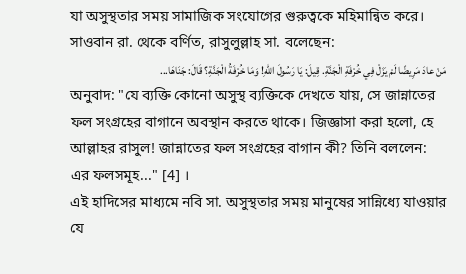যা অসুস্থতার সময় সামাজিক সংযোগের গুরুত্বকে মহিমান্বিত করে। সাওবান রা. থেকে বর্ণিত, রাসুলুল্লাহ সা. বলেছেন:
مَنْ عادَ مَرِيضًا لَمْ يَزَلْ فِي خُرْفَةِ الْجَنَّةِ. قِيلَ: يَا رَسُولَ اللهِ! وَمَا خُرْفَةُ الْجَنَّةِ؟ قَالَ: جَنَاهَا...
অনুবাদ: "যে ব্যক্তি কোনো অসুস্থ ব্যক্তিকে দেখতে যায়, সে জান্নাতের ফল সংগ্রহের বাগানে অবস্থান করতে থাকে। জিজ্ঞাসা করা হলো, হে আল্লাহর রাসুল! জান্নাতের ফল সংগ্রহের বাগান কী? তিনি বললেন: এর ফলসমূহ..." [4] ।
এই হাদিসের মাধ্যমে নবি সা. অসুস্থতার সময় মানুষের সান্নিধ্যে যাওয়ার যে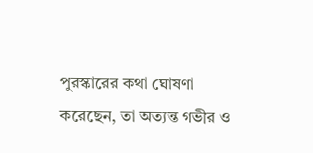পুরস্কারের কথা ঘোষণা করেছেন, তা অত্যন্ত গভীর ও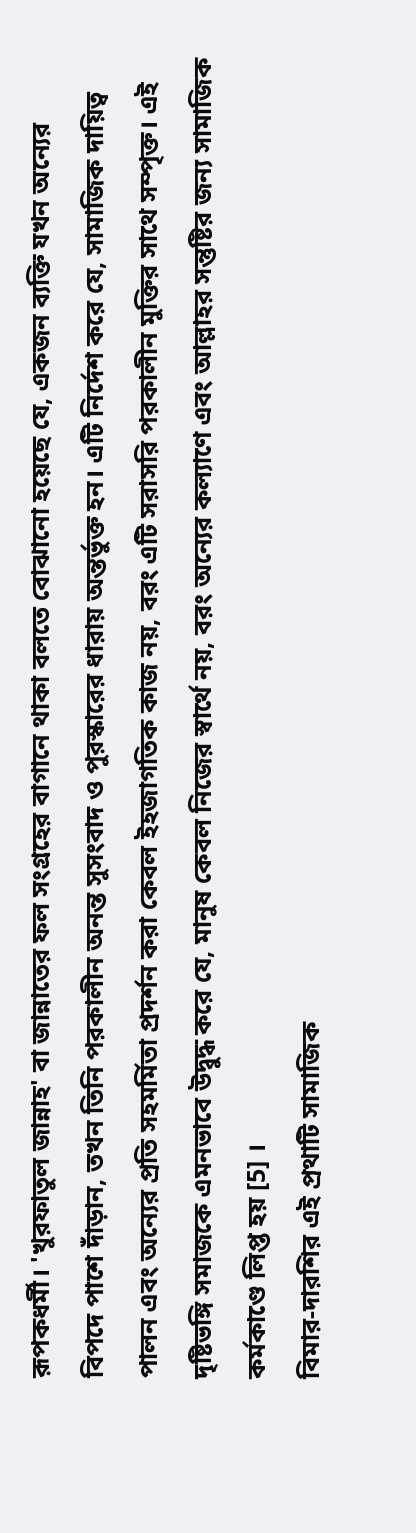রূপকধর্মী। 'খুরফাতুল জান্নাহ' বা জান্নাতের ফল সংগ্রহের বাগানে থাকা বলতে বোঝানো হয়েছে যে, একজন ব্যক্তি যখন অন্যের বিপদে পাশে দাঁড়ান, তখন তিনি পরকালীন অনন্ত সুসংবাদ ও পুরস্কারের ধারায় অন্তর্ভুক্ত হন। এটি নির্দেশ করে যে, সামাজিক দায়িত্ব পালন এবং অন্যের প্রতি সহমর্মিতা প্রদর্শন করা কেবল ইহজাগতিক কাজ নয়, বরং এটি সরাসরি পরকালীন মুক্তির সাথে সম্পৃক্ত। এই দৃষ্টিভঙ্গি সমাজকে এমনভাবে উদ্বুদ্ধ করে যে, মানুষ কেবল নিজের স্বার্থে নয়, বরং অন্যের কল্যাণে এবং আল্লাহর সন্তুষ্টির জন্য সামাজিক কর্মকাণ্ডে লিপ্ত হয় [5] ।
বিমার-দারশির এই প্রথাটি সামাজিক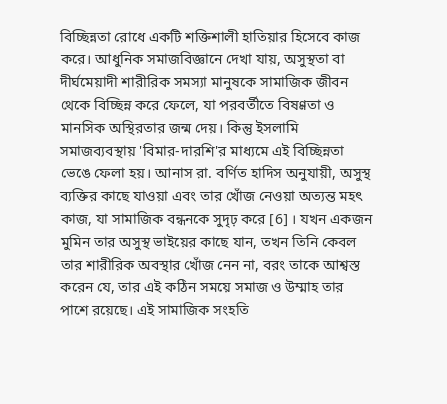বিচ্ছিন্নতা রোধে একটি শক্তিশালী হাতিয়ার হিসেবে কাজ করে। আধুনিক সমাজবিজ্ঞানে দেখা যায়, অসুস্থতা বা দীর্ঘমেয়াদী শারীরিক সমস্যা মানুষকে সামাজিক জীবন থেকে বিচ্ছিন্ন করে ফেলে, যা পরবর্তীতে বিষণ্ণতা ও মানসিক অস্থিরতার জন্ম দেয়। কিন্তু ইসলামি সমাজব্যবস্থায় 'বিমার-দারশি'র মাধ্যমে এই বিচ্ছিন্নতা ভেঙে ফেলা হয়। আনাস রা. বর্ণিত হাদিস অনুযায়ী, অসুস্থ ব্যক্তির কাছে যাওয়া এবং তার খোঁজ নেওয়া অত্যন্ত মহৎ কাজ, যা সামাজিক বন্ধনকে সুদৃঢ় করে [6] । যখন একজন মুমিন তার অসুস্থ ভাইয়ের কাছে যান, তখন তিনি কেবল তার শারীরিক অবস্থার খোঁজ নেন না, বরং তাকে আশ্বস্ত করেন যে, তার এই কঠিন সময়ে সমাজ ও উম্মাহ তার পাশে রয়েছে। এই সামাজিক সংহতি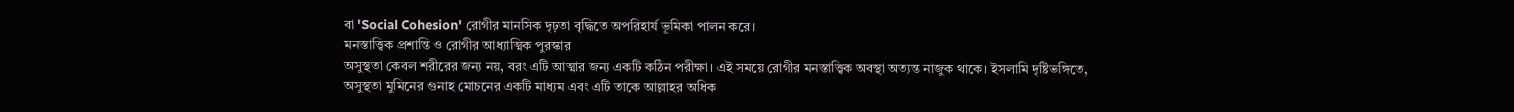বা 'Social Cohesion' রোগীর মানসিক দৃঢ়তা বৃদ্ধিতে অপরিহার্য ভূমিকা পালন করে।
মনস্তাত্ত্বিক প্রশান্তি ও রোগীর আধ্যাত্মিক পুরস্কার
অসুস্থতা কেবল শরীরের জন্য নয়, বরং এটি আত্মার জন্য একটি কঠিন পরীক্ষা। এই সময়ে রোগীর মনস্তাত্ত্বিক অবস্থা অত্যন্ত নাজুক থাকে। ইসলামি দৃষ্টিভঙ্গিতে, অসুস্থতা মুমিনের গুনাহ মোচনের একটি মাধ্যম এবং এটি তাকে আল্লাহর অধিক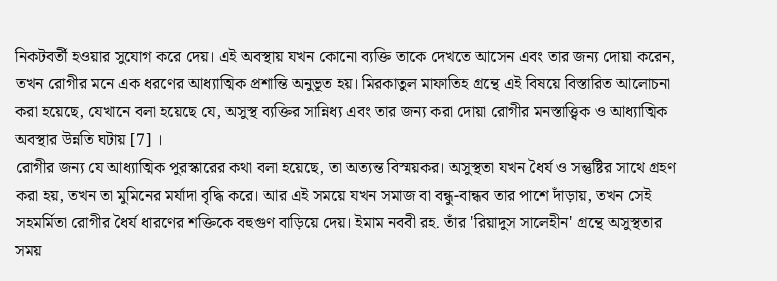নিকটবর্তী হওয়ার সুযোগ করে দেয়। এই অবস্থায় যখন কোনো ব্যক্তি তাকে দেখতে আসেন এবং তার জন্য দোয়া করেন, তখন রোগীর মনে এক ধরণের আধ্যাত্মিক প্রশান্তি অনুভূত হয়। মিরকাতুল মাফাতিহ গ্রন্থে এই বিষয়ে বিস্তারিত আলোচনা করা হয়েছে, যেখানে বলা হয়েছে যে, অসুস্থ ব্যক্তির সান্নিধ্য এবং তার জন্য করা দোয়া রোগীর মনস্তাত্ত্বিক ও আধ্যাত্মিক অবস্থার উন্নতি ঘটায় [7] ।
রোগীর জন্য যে আধ্যাত্মিক পুরস্কারের কথা বলা হয়েছে, তা অত্যন্ত বিস্ময়কর। অসুস্থতা যখন ধৈর্য ও সন্তুষ্টির সাথে গ্রহণ করা হয়, তখন তা মুমিনের মর্যাদা বৃদ্ধি করে। আর এই সময়ে যখন সমাজ বা বন্ধু-বান্ধব তার পাশে দাঁড়ায়, তখন সেই সহমর্মিতা রোগীর ধৈর্য ধারণের শক্তিকে বহুগুণ বাড়িয়ে দেয়। ইমাম নববী রহ. তাঁর 'রিয়াদুস সালেহীন' গ্রন্থে অসুস্থতার সময়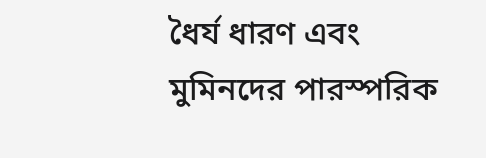ধৈর্য ধারণ এবং মুমিনদের পারস্পরিক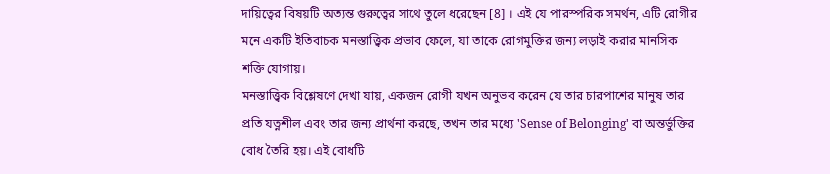দায়িত্বের বিষয়টি অত্যন্ত গুরুত্বের সাথে তুলে ধরেছেন [8] । এই যে পারস্পরিক সমর্থন, এটি রোগীর মনে একটি ইতিবাচক মনস্তাত্ত্বিক প্রভাব ফেলে, যা তাকে রোগমুক্তির জন্য লড়াই করার মানসিক শক্তি যোগায়।
মনস্তাত্ত্বিক বিশ্লেষণে দেখা যায়, একজন রোগী যখন অনুভব করেন যে তার চারপাশের মানুষ তার প্রতি যত্নশীল এবং তার জন্য প্রার্থনা করছে, তখন তার মধ্যে 'Sense of Belonging' বা অন্তর্ভুক্তির বোধ তৈরি হয়। এই বোধটি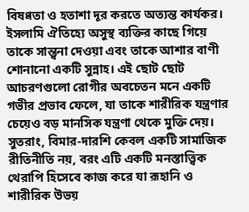বিষণ্ণতা ও হতাশা দূর করতে অত্যন্ত কার্যকর। ইসলামি ঐতিহ্যে অসুস্থ ব্যক্তির কাছে গিয়ে তাকে সান্ত্বনা দেওয়া এবং তাকে আশার বাণী শোনানো একটি সুন্নাহ। এই ছোট ছোট আচরণগুলো রোগীর অবচেতন মনে একটি গভীর প্রভাব ফেলে, যা তাকে শারীরিক যন্ত্রণার চেয়েও বড় মানসিক যন্ত্রণা থেকে মুক্তি দেয়। সুতরাং, বিমার-দারশি কেবল একটি সামাজিক রীতিনীতি নয়, বরং এটি একটি মনস্তাত্ত্বিক থেরাপি হিসেবে কাজ করে যা রূহানি ও শারীরিক উভয়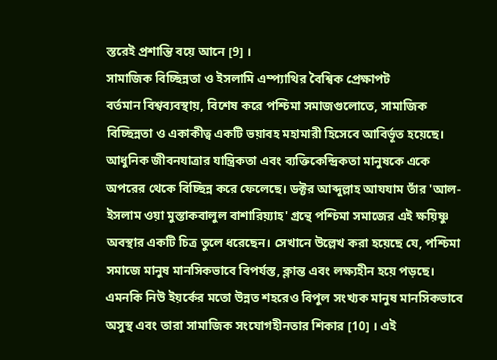স্তরেই প্রশান্তি বয়ে আনে [9] ।
সামাজিক বিচ্ছিন্নতা ও ইসলামি এম্প্যাথির বৈশ্বিক প্রেক্ষাপট
বর্তমান বিশ্বব্যবস্থায়, বিশেষ করে পশ্চিমা সমাজগুলোতে, সামাজিক বিচ্ছিন্নতা ও একাকীত্ব একটি ভয়াবহ মহামারী হিসেবে আবির্ভূত হয়েছে। আধুনিক জীবনযাত্রার যান্ত্রিকতা এবং ব্যক্তিকেন্দ্রিকতা মানুষকে একে অপরের থেকে বিচ্ছিন্ন করে ফেলেছে। ডক্টর আব্দুল্লাহ আযযাম তাঁর 'আল-ইসলাম ওয়া মুস্তাকবালুল বাশারিয়্যাহ' গ্রন্থে পশ্চিমা সমাজের এই ক্ষয়িষ্ণু অবস্থার একটি চিত্র তুলে ধরেছেন। সেখানে উল্লেখ করা হয়েছে যে, পশ্চিমা সমাজে মানুষ মানসিকভাবে বিপর্যস্ত, ক্লান্ত এবং লক্ষ্যহীন হয়ে পড়ছে। এমনকি নিউ ইয়র্কের মতো উন্নত শহরেও বিপুল সংখ্যক মানুষ মানসিকভাবে অসুস্থ এবং তারা সামাজিক সংযোগহীনতার শিকার [10] । এই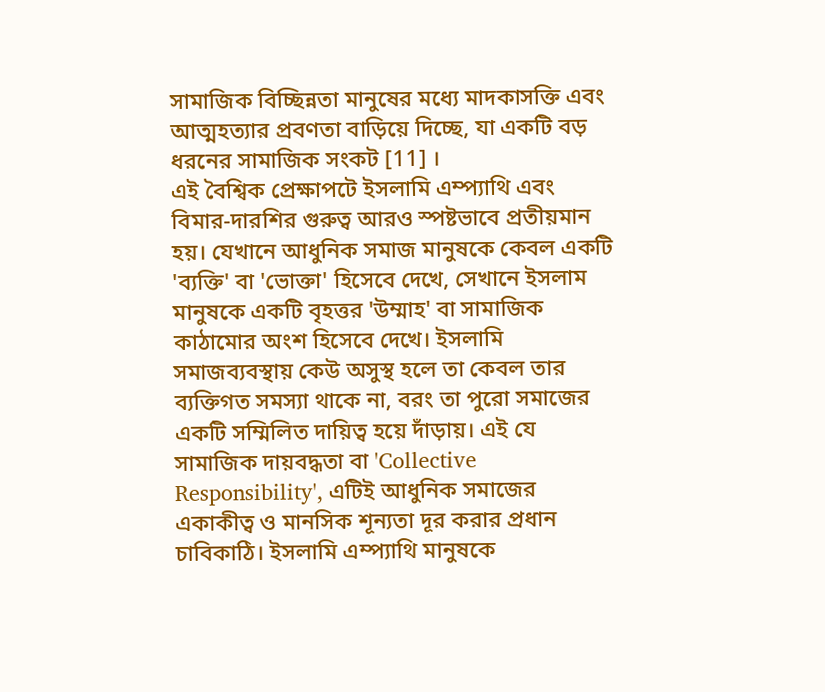সামাজিক বিচ্ছিন্নতা মানুষের মধ্যে মাদকাসক্তি এবং আত্মহত্যার প্রবণতা বাড়িয়ে দিচ্ছে, যা একটি বড় ধরনের সামাজিক সংকট [11] ।
এই বৈশ্বিক প্রেক্ষাপটে ইসলামি এম্প্যাথি এবং বিমার-দারশির গুরুত্ব আরও স্পষ্টভাবে প্রতীয়মান হয়। যেখানে আধুনিক সমাজ মানুষকে কেবল একটি 'ব্যক্তি' বা 'ভোক্তা' হিসেবে দেখে, সেখানে ইসলাম মানুষকে একটি বৃহত্তর 'উম্মাহ' বা সামাজিক কাঠামোর অংশ হিসেবে দেখে। ইসলামি সমাজব্যবস্থায় কেউ অসুস্থ হলে তা কেবল তার ব্যক্তিগত সমস্যা থাকে না, বরং তা পুরো সমাজের একটি সম্মিলিত দায়িত্ব হয়ে দাঁড়ায়। এই যে সামাজিক দায়বদ্ধতা বা 'Collective Responsibility', এটিই আধুনিক সমাজের একাকীত্ব ও মানসিক শূন্যতা দূর করার প্রধান চাবিকাঠি। ইসলামি এম্প্যাথি মানুষকে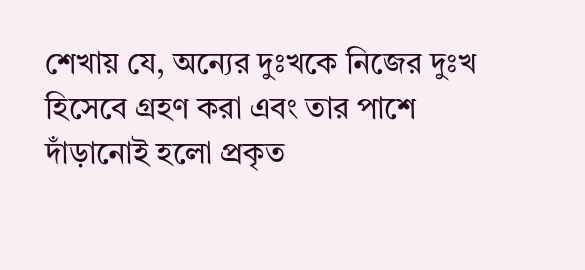শেখায় যে, অন্যের দুঃখকে নিজের দুঃখ হিসেবে গ্রহণ করা এবং তার পাশে দাঁড়ানোই হলো প্রকৃত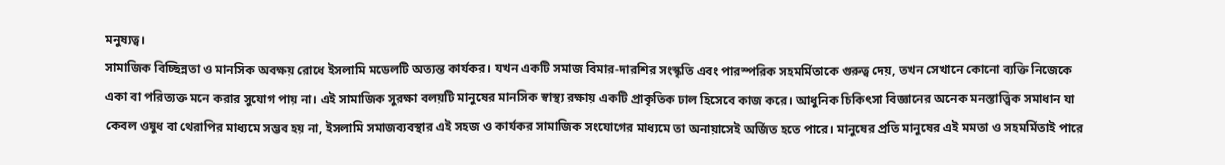মনুষ্যত্ব।
সামাজিক বিচ্ছিন্নতা ও মানসিক অবক্ষয় রোধে ইসলামি মডেলটি অত্যন্ত কার্যকর। যখন একটি সমাজ বিমার-দারশির সংস্কৃতি এবং পারস্পরিক সহমর্মিতাকে গুরুত্ব দেয়, তখন সেখানে কোনো ব্যক্তি নিজেকে একা বা পরিত্যক্ত মনে করার সুযোগ পায় না। এই সামাজিক সুরক্ষা বলয়টি মানুষের মানসিক স্বাস্থ্য রক্ষায় একটি প্রাকৃতিক ঢাল হিসেবে কাজ করে। আধুনিক চিকিৎসা বিজ্ঞানের অনেক মনস্তাত্ত্বিক সমাধান যা কেবল ওষুধ বা থেরাপির মাধ্যমে সম্ভব হয় না, ইসলামি সমাজব্যবস্থার এই সহজ ও কার্যকর সামাজিক সংযোগের মাধ্যমে তা অনায়াসেই অর্জিত হতে পারে। মানুষের প্রতি মানুষের এই মমতা ও সহমর্মিতাই পারে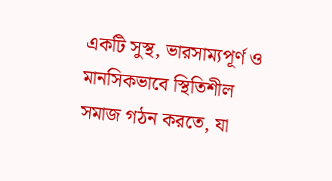একটি সুস্থ, ভারসাম্যপূর্ণ ও মানসিকভাবে স্থিতিশীল সমাজ গঠন করতে, যা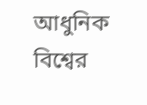আধুনিক বিশ্বের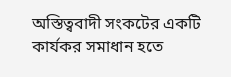অস্তিত্ববাদী সংকটের একটি কার্যকর সমাধান হতে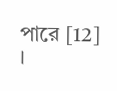পারে [12] ।